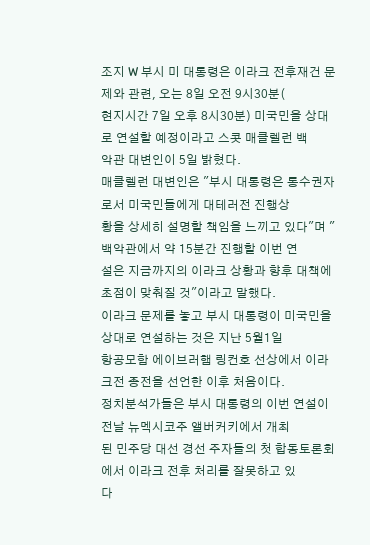조지 W 부시 미 대통령은 이라크 전후재건 문제와 관련, 오는 8일 오전 9시30분(
현지시간 7일 오후 8시30분) 미국민을 상대로 연설할 예정이라고 스콧 매클렐런 백
악관 대변인이 5일 밝혔다.
매클렐런 대변인은 "부시 대통령은 통수권자로서 미국민들에게 대테러전 진행상
황을 상세히 설명할 책임을 느끼고 있다"며 "백악관에서 약 15분간 진행할 이번 연
설은 지금까지의 이라크 상황과 향후 대책에 초점이 맞춰질 것"이라고 말했다.
이라크 문제를 놓고 부시 대통령이 미국민을 상대로 연설하는 것은 지난 5월1일
항공모함 에이브러햄 링컨호 선상에서 이라크전 종전을 선언한 이후 처음이다.
정치분석가들은 부시 대통령의 이번 연설이 전날 뉴멕시코주 앨버커키에서 개최
된 민주당 대선 경선 주자들의 첫 합동토론회에서 이라크 전후 처리를 잘못하고 있
다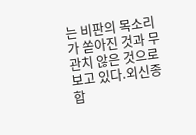는 비판의 목소리가 쏟아진 것과 무관치 않은 것으로 보고 있다.외신종합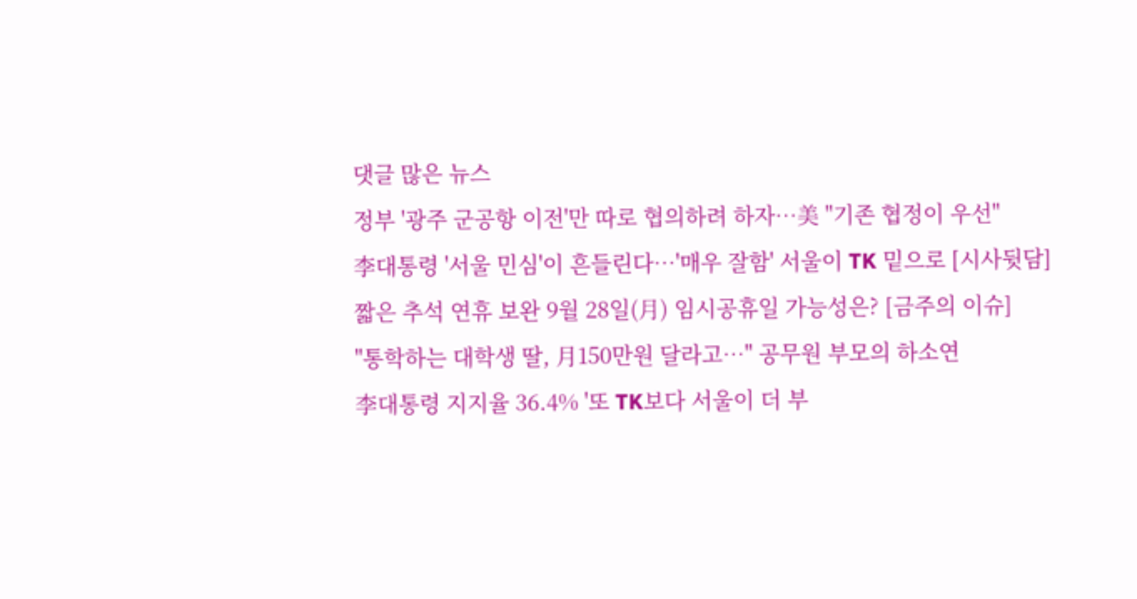댓글 많은 뉴스
정부 '광주 군공항 이전'만 따로 협의하려 하자…美 "기존 협정이 우선"
李대통령 '서울 민심'이 흔들린다…'매우 잘함' 서울이 TK 밑으로 [시사뒷담]
짧은 추석 연휴 보완 9월 28일(月) 임시공휴일 가능성은? [금주의 이슈]
"통학하는 대학생 딸, 月150만원 달라고…" 공무원 부모의 하소연
李대통령 지지율 36.4% '또 TK보다 서울이 더 부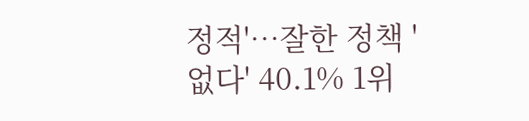정적'…잘한 정책 '없다' 40.1% 1위